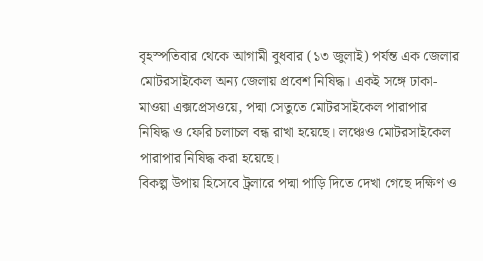বৃহস্পতিবার থেকে আগামী বুধবার (১৩ জুলাই) পর্যন্ত এক জেলার মোটরসাইকেল অন্য জেলায় প্রবেশ নিষিদ্ধ। একই সঙ্গে ঢাকা-মাওয়া এক্সপ্রেসওয়ে, পদ্মা সেতুতে মোটরসাইকেল পারাপার নিষিদ্ধ ও ফেরি চলাচল বন্ধ রাখা হয়েছে। লঞ্চেও মোটরসাইকেল পারাপার নিষিদ্ধ করা হয়েছে।
বিকল্প উপায় হিসেবে ট্রলারে পদ্মা পাড়ি দিতে দেখা গেছে দক্ষিণ ও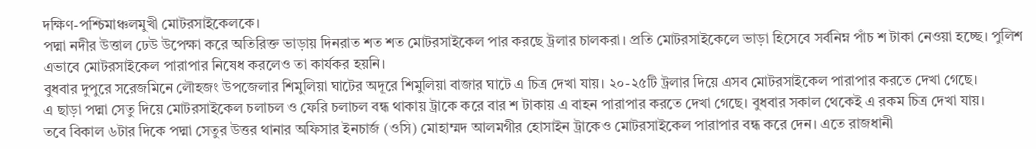দক্ষিণ-পশ্চিমাঞ্চলমুখী মোটরসাইকেলকে।
পদ্মা নদীর উত্তাল ঢেউ উপেক্ষা করে অতিরিক্ত ভাড়ায় দিনরাত শত শত মোটরসাইকেল পার করছে ট্রলার চালকরা। প্রতি মোটরসাইকেলে ভাড়া হিসেবে সর্বনিম্ন পাঁচ শ টাকা নেওয়া হচ্ছে। পুলিশ এভাবে মোটরসাইকেল পারাপার নিষেধ করলেও তা কার্যকর হয়নি।
বুধবার দুপুরে সরেজমিনে লৌহজং উপজেলার শিমুলিয়া ঘাটের অদূরে শিমুলিয়া বাজার ঘাটে এ চিত্র দেখা যায়। ২০-২৫টি ট্রলার দিয়ে এসব মোটরসাইকেল পারাপার করতে দেখা গেছে।
এ ছাড়া পদ্মা সেতু দিয়ে মোটরসাইকেল চলাচল ও ফেরি চলাচল বন্ধ থাকায় ট্রাকে করে বার শ টাকায় এ বাহন পারাপার করতে দেখা গেছে। বুধবার সকাল থেকেই এ রকম চিত্র দেখা যায়।
তবে বিকাল ৬টার দিকে পদ্মা সেতুর উত্তর থানার অফিসার ইনচার্জ (ওসি) মোহাম্মদ আলমগীর হোসাইন ট্রাকেও মোটরসাইকেল পারাপার বন্ধ করে দেন। এতে রাজধানী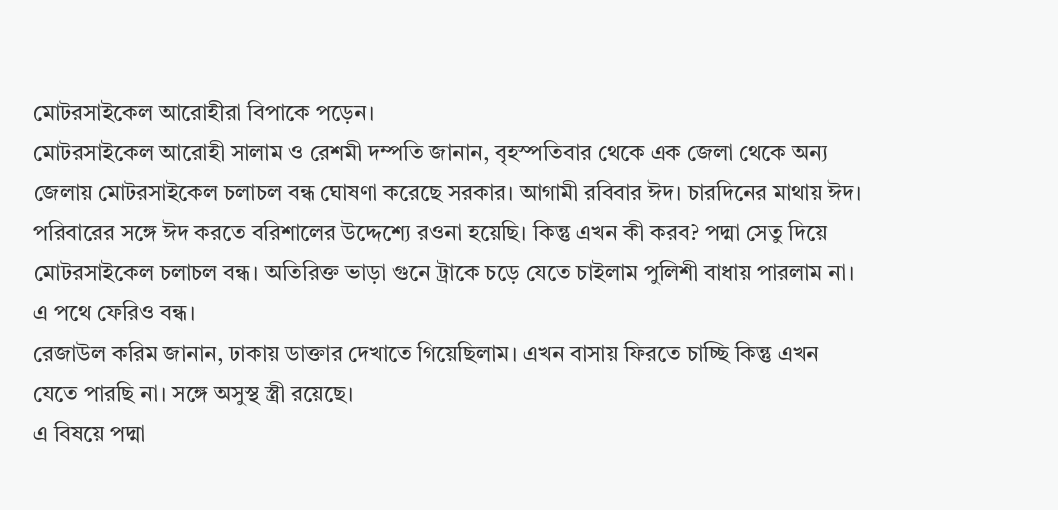মোটরসাইকেল আরোহীরা বিপাকে পড়েন।
মোটরসাইকেল আরোহী সালাম ও রেশমী দম্পতি জানান, বৃহস্পতিবার থেকে এক জেলা থেকে অন্য জেলায় মোটরসাইকেল চলাচল বন্ধ ঘোষণা করেছে সরকার। আগামী রবিবার ঈদ। চারদিনের মাথায় ঈদ। পরিবারের সঙ্গে ঈদ করতে বরিশালের উদ্দেশ্যে রওনা হয়েছি। কিন্তু এখন কী করব? পদ্মা সেতু দিয়ে মোটরসাইকেল চলাচল বন্ধ। অতিরিক্ত ভাড়া গুনে ট্রাকে চড়ে যেতে চাইলাম পুলিশী বাধায় পারলাম না। এ পথে ফেরিও বন্ধ।
রেজাউল করিম জানান, ঢাকায় ডাক্তার দেখাতে গিয়েছিলাম। এখন বাসায় ফিরতে চাচ্ছি কিন্তু এখন যেতে পারছি না। সঙ্গে অসুস্থ স্ত্রী রয়েছে।
এ বিষয়ে পদ্মা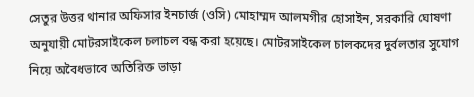সেতুর উত্তর থানার অফিসার ইনচার্জ (ওসি) মোহাম্মদ আলমগীর হোসাইন, সরকারি ঘোষণা অনুযায়ী মোটরসাইকেল চলাচল বন্ধ করা হয়েছে। মোটরসাইকেল চালকদের দুর্বলতার সুযোগ নিয়ে অবৈধভাবে অতিরিক্ত ভাড়া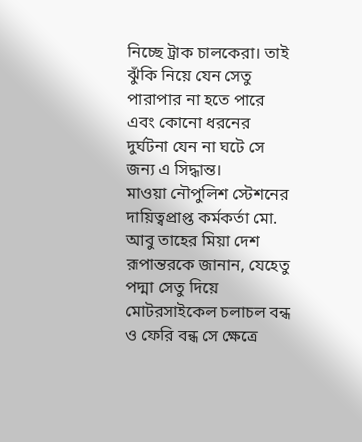নিচ্ছে ট্রাক চালকেরা। তাই ঝুঁকি নিয়ে যেন সেতু পারাপার না হতে পারে এবং কোনো ধরনের দুর্ঘটনা যেন না ঘটে সে জন্য এ সিদ্ধান্ত।
মাওয়া নৌপুলিশ স্টেশনের দায়িত্বপ্রাপ্ত কর্মকর্তা মো. আবু তাহের মিয়া দেশ রূপান্তরকে জানান, যেহেতু পদ্মা সেতু দিয়ে মোটরসাইকেল চলাচল বন্ধ ও ফেরি বন্ধ সে ক্ষেত্রে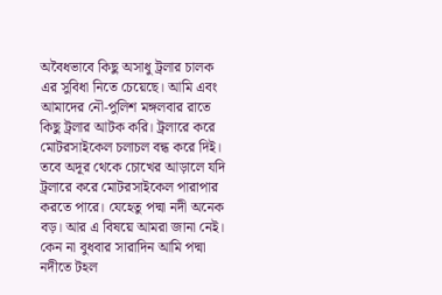অবৈধভাবে কিছু অসাধু ট্রলার চালক এর সুবিধা নিতে চেয়েছে। আমি এবং আমাদের নৌ-পুলিশ মঙ্গলবার রাতে কিছু ট্রলার আটক করি। ট্রলারে করে মোটরসাইকেল চলাচল বন্ধ করে দিই। তবে অদূর থেকে চোখের আড়ালে যদি ট্রলারে করে মোটরসাইকেল পারাপার করতে পারে। যেহেতু পদ্মা নদী অনেক বড়। আর এ বিষয়ে আমরা জানা নেই। কেন না বুধবার সারাদিন আমি পদ্মা নদীতে টহল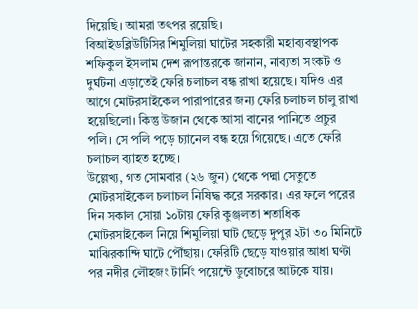দিয়েছি। আমরা তৎপর রয়েছি।
বিআইডব্লিউটিসির শিমুলিয়া ঘাটের সহকারী মহাব্যবস্থাপক শফিকুল ইসলাম দেশ রূপান্তরকে জানান, নাব্যতা সংকট ও দুর্ঘটনা এড়াতেই ফেরি চলাচল বন্ধ রাখা হয়েছে। যদিও এর আগে মোটরসাইকেল পারাপারের জন্য ফেরি চলাচল চালু রাখা হয়েছিলো। কিন্তু উজান থেকে আসা বানের পানিতে প্রচুর পলি। সে পলি পড়ে চ্যানেল বন্ধ হয়ে গিয়েছে। এতে ফেরি চলাচল ব্যাহত হচ্ছে।
উল্লেখ্য, গত সোমবার (২৬ জুন) থেকে পদ্মা সেতুতে মোটরসাইকেল চলাচল নিষিদ্ধ করে সরকার। এর ফলে পরের দিন সকাল সোয়া ১০টায় ফেরি কুঞ্জলতা শতাধিক মোটরসাইকেল নিয়ে শিমুলিয়া ঘাট ছেড়ে দুপুর ২টা ৩০ মিনিটে মাঝিরকান্দি ঘাটে পৌঁছায়। ফেরিটি ছেড়ে যাওয়ার আধা ঘণ্টা পর নদীর লৌহজং টার্নিং পয়েন্টে ডুবোচরে আটকে যায়।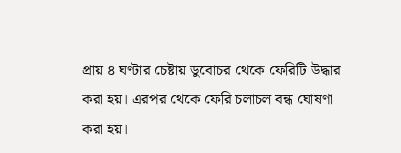প্রায় ৪ ঘণ্টার চেষ্টায় ডুবোচর থেকে ফেরিটি উদ্ধার করা হয়। এরপর থেকে ফেরি চলাচল বন্ধ ঘোষণা করা হয়।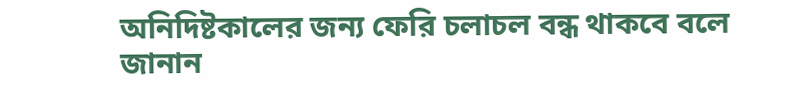অনিদিষ্টকালের জন্য ফেরি চলাচল বন্ধ থাকবে বলে জানান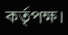কর্তৃপক্ষ।